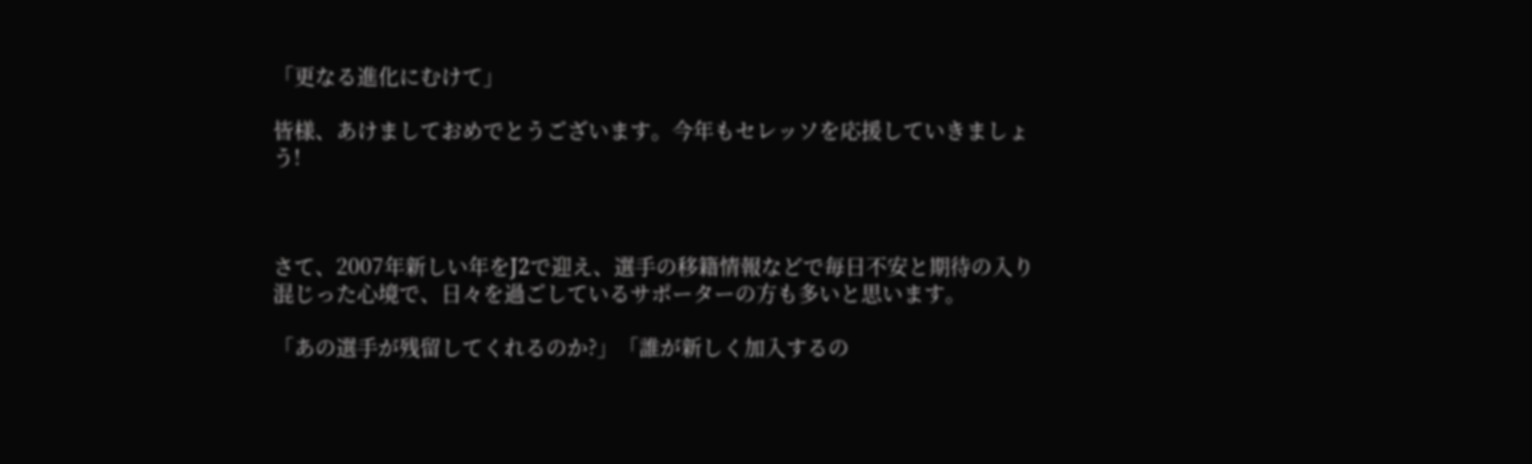「更なる進化にむけて」

皆様、あけましておめでとうございます。今年もセレッソを応援していきましょう!



さて、2007年新しい年をJ2で迎え、選手の移籍情報などで毎日不安と期待の入り混じった心境で、日々を過ごしているサポーターの方も多いと思います。

「あの選手が残留してくれるのか?」「誰が新しく加入するの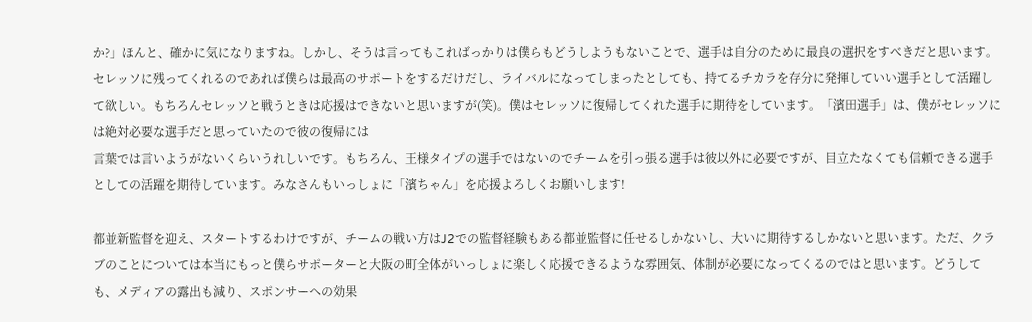か?」ほんと、確かに気になりますね。しかし、そうは言ってもこればっかりは僕らもどうしようもないことで、選手は自分のために最良の選択をすべきだと思います。セレッソに残ってくれるのであれば僕らは最高のサポートをするだけだし、ライバルになってしまったとしても、持てるチカラを存分に発揮していい選手として活躍して欲しい。もちろんセレッソと戦うときは応援はできないと思いますが(笑)。僕はセレッソに復帰してくれた選手に期待をしています。「濱田選手」は、僕がセレッソには絶対必要な選手だと思っていたので彼の復帰には
言葉では言いようがないくらいうれしいです。もちろん、王様タイプの選手ではないのでチームを引っ張る選手は彼以外に必要ですが、目立たなくても信頼できる選手としての活躍を期待しています。みなさんもいっしょに「濱ちゃん」を応援よろしくお願いします!

都並新監督を迎え、スタートするわけですが、チームの戦い方はJ2での監督経験もある都並監督に任せるしかないし、大いに期待するしかないと思います。ただ、クラブのことについては本当にもっと僕らサポーターと大阪の町全体がいっしょに楽しく応援できるような雰囲気、体制が必要になってくるのではと思います。どうしても、メディアの露出も減り、スポンサーへの効果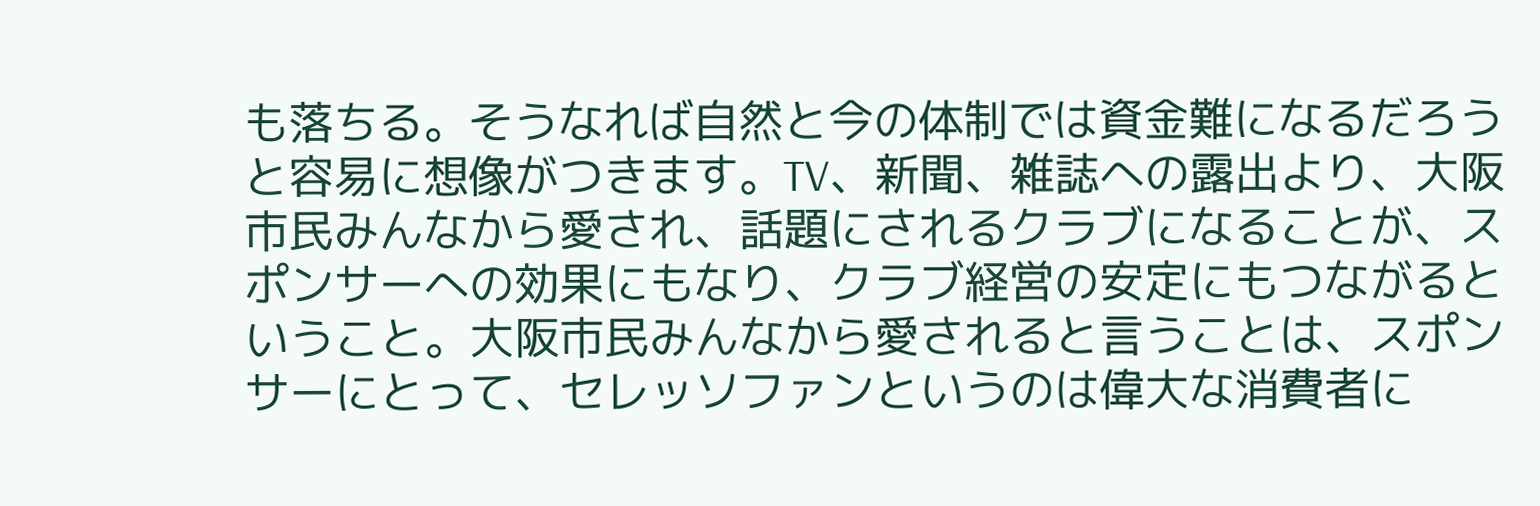も落ちる。そうなれば自然と今の体制では資金難になるだろうと容易に想像がつきます。TV、新聞、雑誌への露出より、大阪市民みんなから愛され、話題にされるクラブになることが、スポンサーへの効果にもなり、クラブ経営の安定にもつながるということ。大阪市民みんなから愛されると言うことは、スポンサーにとって、セレッソファンというのは偉大な消費者に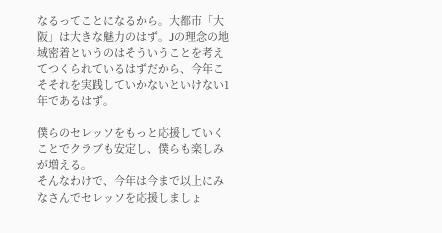なるってことになるから。大都市「大阪」は大きな魅力のはず。Jの理念の地域密着というのはそういうことを考えてつくられているはずだから、今年こそそれを実践していかないといけない1年であるはず。

僕らのセレッソをもっと応援していくことでクラブも安定し、僕らも楽しみが増える。
そんなわけで、今年は今まで以上にみなさんでセレッソを応援しましょ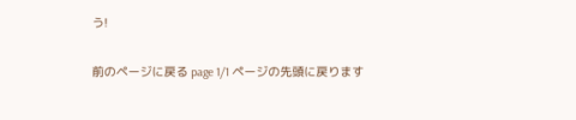う!

前のページに戻る page 1/1 ページの先頭に戻ります